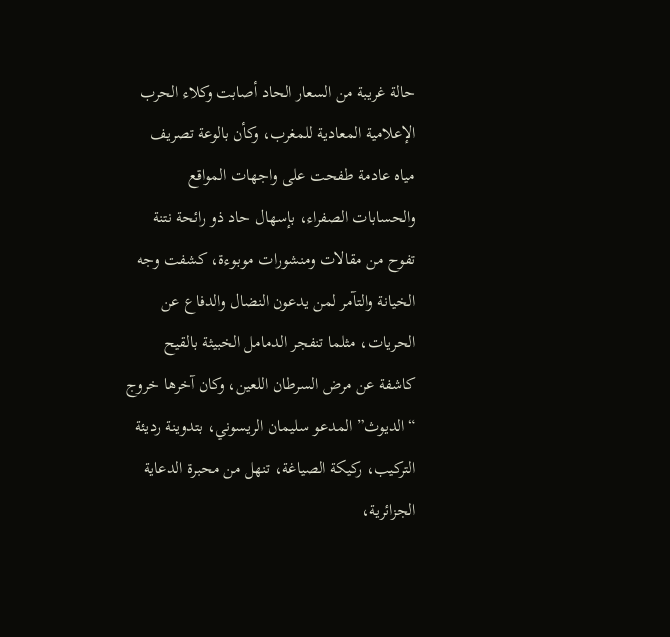حالة غريبة من السعار الحاد أصابت وكلاء الحرب الإعلامية المعادية للمغرب، وكأن بالوعة تصريف مياه عادمة طفحت على واجهات المواقع والحسابات الصفراء، بإسهال حاد ذو رائحة نتنة تفوح من مقالات ومنشورات موبوءة، كشفت وجه الخيانة والتآمر لمن يدعون النضال والدفاع عن الحريات، مثلما تنفجر الدمامل الخبيثة بالقيح كاشفة عن مرض السرطان اللعين، وكان آخرها خروج “الديوث” المدعو سليمان الريسوني، بتدوينة رديئة التركيب، ركيكة الصياغة، تنهل من محبرة الدعاية الجزائرية،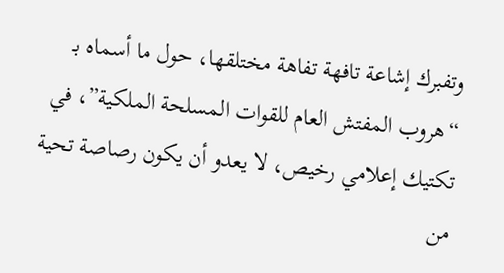وتفبرك إشاعة تافهة تفاهة مختلقها، حول ما أسماه بـ “هروب المفتش العام للقوات المسلحة الملكية”، في تكتيك إعلامي رخيص، لا يعدو أن يكون رصاصة تحية من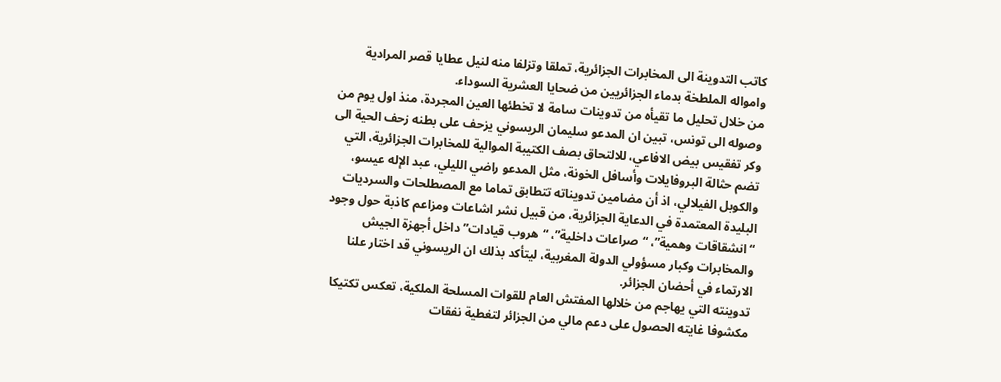كاتب التدوينة الى المخابرات الجزائرية، تملقا وتزلفا منه لنيل عطايا قصر المرادية وامواله الملطخة بدماء الجزائريين من ضحايا العشرية السوداء.
من خلال تحليل ما تقيأه من تدوينات سامة لا تخطئها العين المجردة، منذ اول يوم من وصوله الى تونس، تبين ان المدعو سليمان الريسوني يزحف على بطنه زحف الحية الى وكر تفقيس بيض الافاعي، للالتحاق بصف الكتيبة الموالية للمخابرات الجزائرية، التي تضم حثالة البروفايلات وأسافل الخونة، مثل المدعو راضي الليلي، عبد الإله عيسو، والكوبل الفيلالي، اذ أن مضامين تدويناته تتطابق تماما مع المصطلحات والسرديات البليدة المعتمدة في الدعاية الجزائرية، من قبيل نشر اشاعات ومزاعم كاذبة حول وجود “انشقاقات وهمية”، “صراعات داخلية”، “هروب قيادات” داخل أجهزة الجيش والمخابرات وكبار مسؤولي الدولة المغربية، ليتأكد بذلك ان الريسوني قد اختار علنا الارتماء في أحضان الجزائر.
تدوينته التي يهاجم من خلالها المفتش العام للقوات المسلحة الملكية، تعكس تكتيكا مكشوفا غايته الحصول على دعم مالي من الجزائر لتغطية نفقات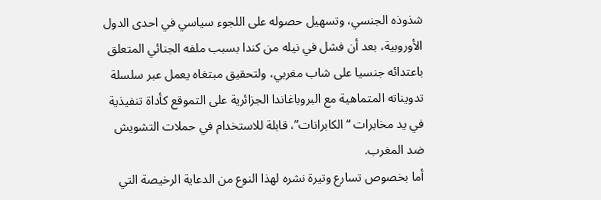شذوذه الجنسي، وتسهيل حصوله على اللجوء سياسي في احدى الدول الأوروبية، بعد أن فشل في نيله من كندا بسبب ملفه الجنائي المتعلق باعتدائه جنسيا على شاب مغربي، ولتحقيق مبتغاه يعمل عبر سلسلة تدويناته المتماهية مع البروباغاندا الجزائرية على التموقع كأداة تنفيذية في يد مخابرات “الكابرانات”، قابلة للاستخدام في حملات التشويش ضد المغرب.
أما بخصوص تسارع وتيرة نشره لهذا النوع من الدعاية الرخيصة التي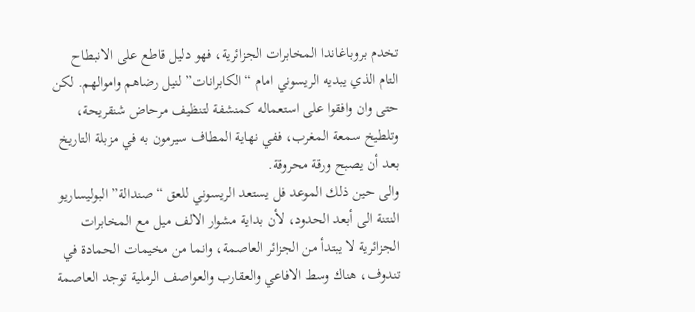تخدم بروباغاندا المخابرات الجزائرية، فهو دليل قاطع على الانبطاح التام الذي يبديه الريسوني امام “الكابرانات” لنيل رضاهم واموالهم. لكن حتى وان وافقوا على استعماله كمنشفة لتنظيف مرحاض شنقريحة، وتلطيخ سمعة المغرب، ففي نهاية المطاف سيرمون به في مزبلة التاريخ بعد أن يصبح ورقة محروقة.
والى حين ذلك الموعد فل يستعد الريسوني للعق “صندالة” البوليساريو النتنة الى أبعد الحدود، لأن بداية مشوار الالف ميل مع المخابرات الجزائرية لا يبتدأ من الجزائر العاصمة، وانما من مخيمات الحمادة في تندوف، هناك وسط الافاعي والعقارب والعواصف الرملية توجد العاصمة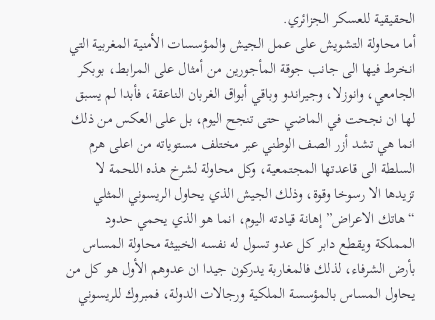الحقيقية للعسكر الجزائري.
أما محاولة التشويش على عمل الجيش والمؤسسات الأمنية المغربية التي انخرط فيها الى جانب جوقة المأجورين من أمثال على المرابط، بوبكر الجامعي، وانوزلا، وجيراندو وباقي أبواق الغربان الناعقة، فأبدا لم يسبق لها ان نجحت في الماضي حتى تنجح اليوم، بل على العكس من ذلك انما هي تشد أزر الصف الوطني عبر مختلف مستوياته من اعلى هرم السلطة الى قاعدتها المجتمعية، وكل محاولة لشرخ هذه اللحمة لا تزيدها الا رسوخا وقوة، وذلك الجيش الذي يحاول الريسوني المثلي “هاتك الاعراض” إهانة قيادته اليوم، انما هو الذي يحمي حدود المملكة ويقطع دابر كل عدو تسول له نفسه الخبيثة محاولة المساس بأرض الشرفاء، لذلك فالمغاربة يدركون جيدا ان عدوهم الأول هو كل من يحاول المساس بالمؤسسة الملكية ورجالات الدولة، فمبروك للريسوني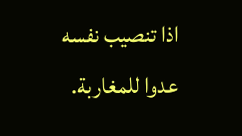اذا تنصيب نفسه عدوا للمغاربة.